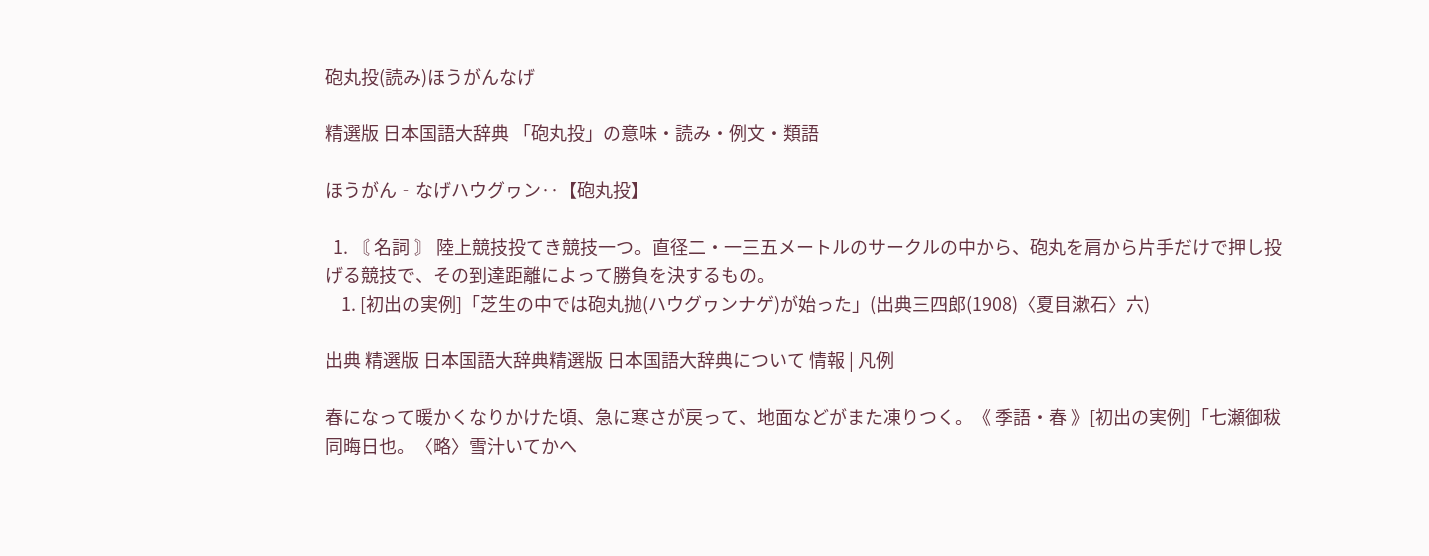砲丸投(読み)ほうがんなげ

精選版 日本国語大辞典 「砲丸投」の意味・読み・例文・類語

ほうがん‐なげハウグヮン‥【砲丸投】

  1. 〘 名詞 〙 陸上競技投てき競技一つ。直径二・一三五メートルのサークルの中から、砲丸を肩から片手だけで押し投げる競技で、その到達距離によって勝負を決するもの。
    1. [初出の実例]「芝生の中では砲丸抛(ハウグヮンナゲ)が始った」(出典三四郎(1908)〈夏目漱石〉六)

出典 精選版 日本国語大辞典精選版 日本国語大辞典について 情報 | 凡例

春になって暖かくなりかけた頃、急に寒さが戻って、地面などがまた凍りつく。《 季語・春 》[初出の実例]「七瀬御秡 同晦日也。〈略〉雪汁いてかへ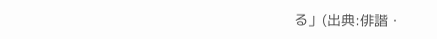る」(出典:俳諧・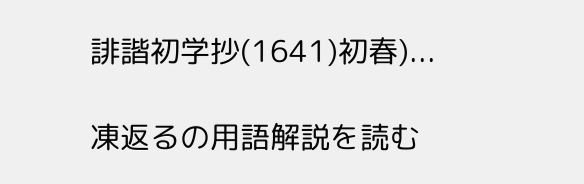誹諧初学抄(1641)初春)...

凍返るの用語解説を読む